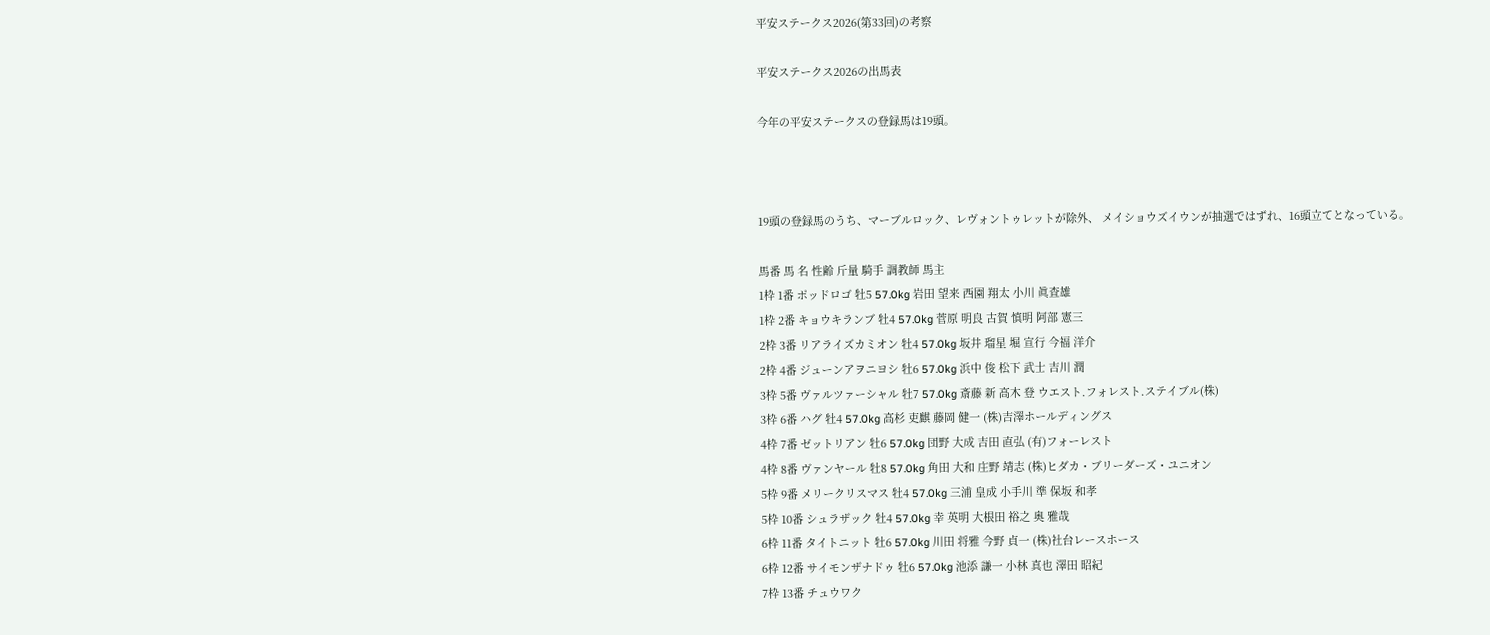平安ステークス2026(第33回)の考察

平安ステークス2026の出馬表

今年の平安ステークスの登録馬は19頭。



19頭の登録馬のうち、マーブルロック、レヴォントゥレットが除外、 メイショウズイウンが抽選ではずれ、16頭立てとなっている。

馬番 馬 名 性齢 斤量 騎手 調教師 馬主
1枠 1番 ポッドロゴ 牡5 57.0kg 岩田 望来 西園 翔太 小川 眞査雄
1枠 2番 キョウキランブ 牡4 57.0kg 菅原 明良 古賀 慎明 阿部 憲三
2枠 3番 リアライズカミオン 牡4 57.0kg 坂井 瑠星 堀 宣行 今福 洋介
2枠 4番 ジューンアヲニヨシ 牡6 57.0kg 浜中 俊 松下 武士 吉川 潤
3枠 5番 ヴァルツァーシャル 牡7 57.0kg 斎藤 新 高木 登 ウエスト.フォレスト.ステイブル(株)
3枠 6番 ハグ 牡4 57.0kg 高杉 吏麒 藤岡 健一 (株)吉澤ホールディングス
4枠 7番 ゼットリアン 牡6 57.0kg 団野 大成 吉田 直弘 (有)フォーレスト
4枠 8番 ヴァンヤール 牡8 57.0kg 角田 大和 庄野 靖志 (株)ヒダカ・ブリーダーズ・ユニオン
5枠 9番 メリークリスマス 牡4 57.0kg 三浦 皇成 小手川 準 保坂 和孝
5枠 10番 シュラザック 牡4 57.0kg 幸 英明 大根田 裕之 奥 雅哉
6枠 11番 タイトニット 牡6 57.0kg 川田 将雅 今野 貞一 (株)社台レースホース
6枠 12番 サイモンザナドゥ 牡6 57.0kg 池添 謙一 小林 真也 澤田 昭紀
7枠 13番 チュウワク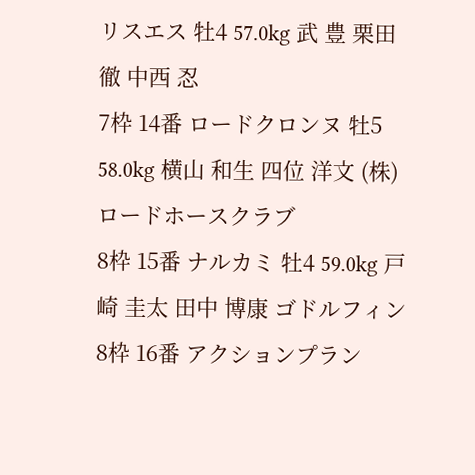リスエス 牡4 57.0kg 武 豊 栗田 徹 中西 忍
7枠 14番 ロードクロンヌ 牡5 58.0kg 横山 和生 四位 洋文 (株)ロードホースクラブ
8枠 15番 ナルカミ 牡4 59.0kg 戸崎 圭太 田中 博康 ゴドルフィン
8枠 16番 アクションプラン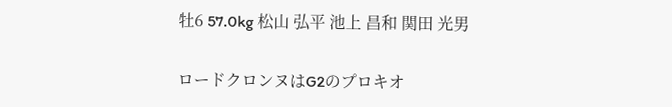牡6 57.0kg 松山 弘平 池上 昌和 関田 光男

ロードクロンヌはG2のプロキオ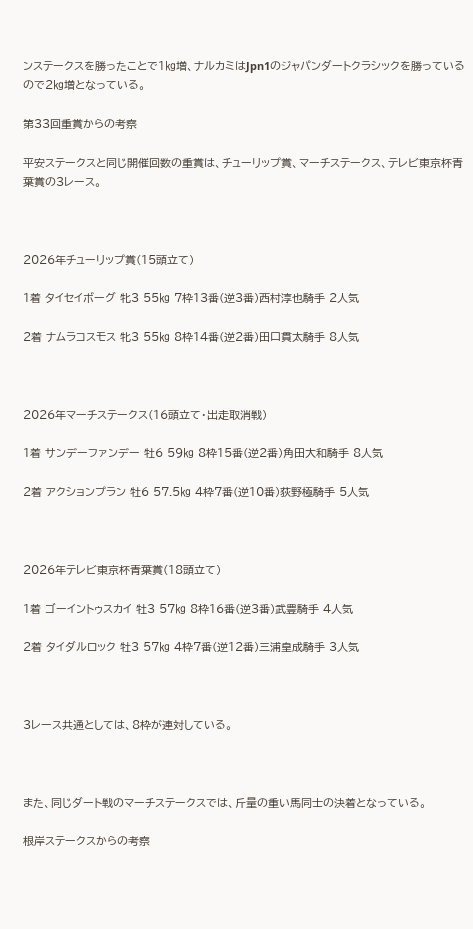ンステークスを勝ったことで1㎏増、ナルカミはJpn1のジャパンダートクラシックを勝っているので2㎏増となっている。

第33回重賞からの考察

平安ステークスと同じ開催回数の重賞は、チューリップ賞、マーチステークス、テレビ東京杯青葉賞の3レース。



2026年チューリップ賞(15頭立て)

1着 タイセイボーグ 牝3 55㎏ 7枠13番(逆3番)西村淳也騎手 2人気

2着 ナムラコスモス 牝3 55㎏ 8枠14番(逆2番)田口貫太騎手 8人気



2026年マーチステークス(16頭立て・出走取消戦)

1着 サンデーファンデー 牡6 59㎏ 8枠15番(逆2番)角田大和騎手 8人気

2着 アクションプラン 牡6 57.5㎏ 4枠7番(逆10番)荻野極騎手 5人気



2026年テレビ東京杯青葉賞(18頭立て)

1着 ゴーイントゥスカイ 牡3 57㎏ 8枠16番(逆3番)武豊騎手 4人気

2着 タイダルロック 牡3 57㎏ 4枠7番(逆12番)三浦皇成騎手 3人気



3レース共通としては、8枠が連対している。



また、同じダート戦のマーチステークスでは、斤量の重い馬同士の決着となっている。

根岸ステークスからの考察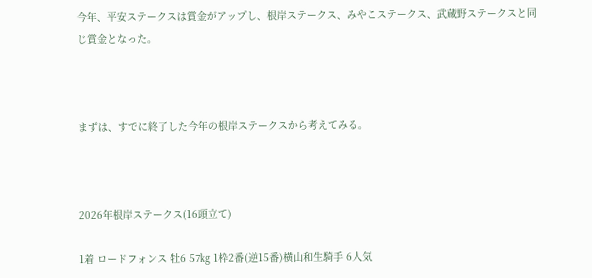今年、平安ステークスは賞金がアップし、根岸ステークス、みやこステークス、武蔵野ステークスと同じ賞金となった。



まずは、すでに終了した今年の根岸ステークスから考えてみる。



2026年根岸ステークス(16頭立て)

1着 ロードフォンス 牡6 57㎏ 1枠2番(逆15番)横山和生騎手 6人気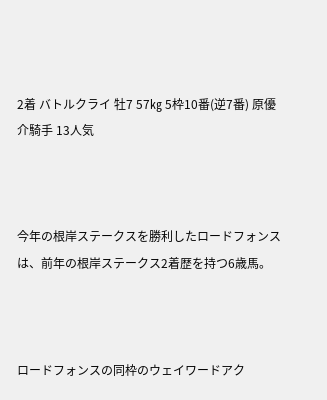2着 バトルクライ 牡7 57㎏ 5枠10番(逆7番) 原優介騎手 13人気



今年の根岸ステークスを勝利したロードフォンスは、前年の根岸ステークス2着歴を持つ6歳馬。



ロードフォンスの同枠のウェイワードアク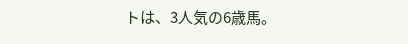トは、3人気の6歳馬。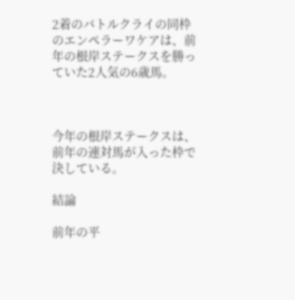2着のバトルクライの同枠のエンペラーワケアは、前年の根岸ステークスを勝っていた2人気の6歳馬。



今年の根岸ステークスは、前年の連対馬が入った枠で決している。

結論

前年の平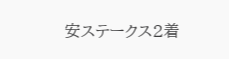安ステークス2着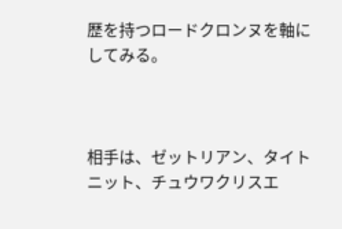歴を持つロードクロンヌを軸にしてみる。



相手は、ゼットリアン、タイトニット、チュウワクリスエ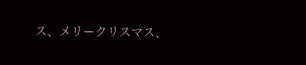ス、メリークリスマス、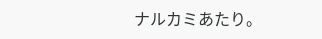ナルカミあたり。